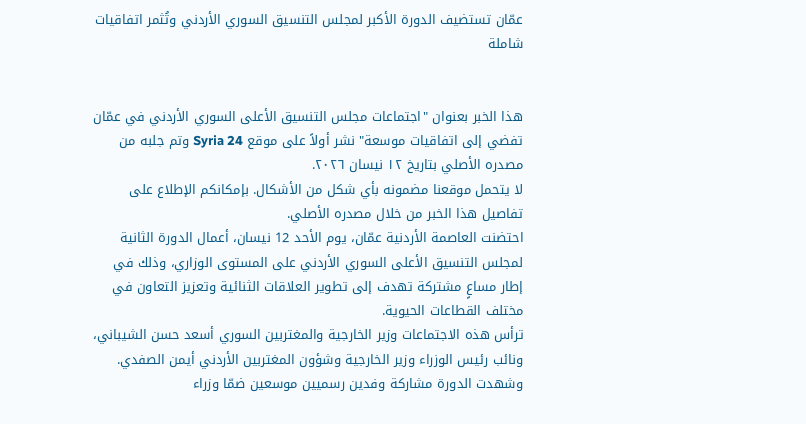عمّان تستضيف الدورة الأكبر لمجلس التنسيق السوري الأردني وتُثمر اتفاقيات شاملة


هذا الخبر بعنوان "اجتماعات مجلس التنسيق الأعلى السوري الأردني في عمّان تفضي إلى اتفاقيات موسعة" نشر أولاً على موقع Syria 24 وتم جلبه من مصدره الأصلي بتاريخ ١٢ نيسان ٢٠٢٦.
لا يتحمل موقعنا مضمونه بأي شكل من الأشكال. بإمكانكم الإطلاع على تفاصيل هذا الخبر من خلال مصدره الأصلي.
احتضنت العاصمة الأردنية عمّان، يوم الأحد 12 نيسان، أعمال الدورة الثانية لمجلس التنسيق الأعلى السوري الأردني على المستوى الوزاري، وذلك في إطار مساعٍ مشتركة تهدف إلى تطوير العلاقات الثنائية وتعزيز التعاون في مختلف القطاعات الحيوية.
ترأس هذه الاجتماعات وزير الخارجية والمغتربين السوري أسعد حسن الشيباني، ونائب رئيس الوزراء وزير الخارجية وشؤون المغتربين الأردني أيمن الصفدي. وشهدت الدورة مشاركة وفدين رسميين موسعين ضمّا وزراء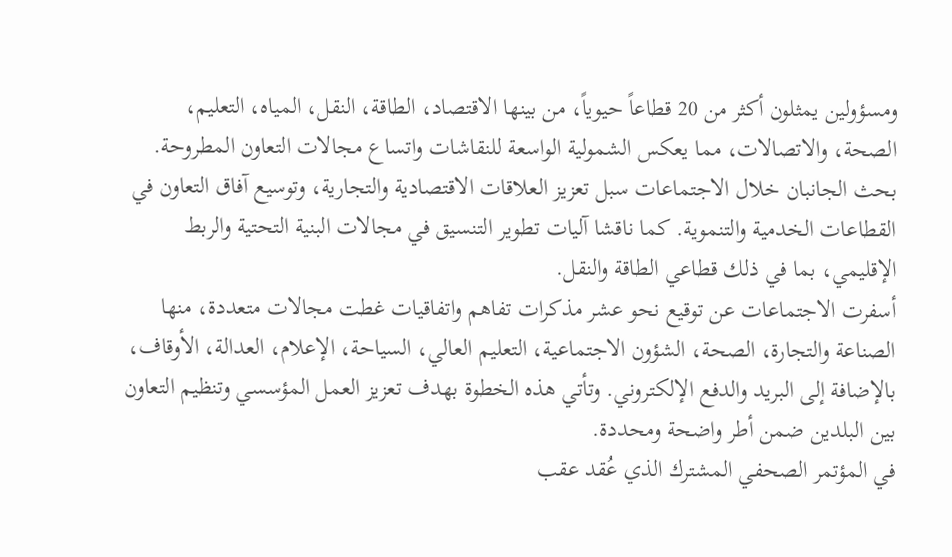ومسؤولين يمثلون أكثر من 20 قطاعاً حيوياً، من بينها الاقتصاد، الطاقة، النقل، المياه، التعليم، الصحة، والاتصالات، مما يعكس الشمولية الواسعة للنقاشات واتساع مجالات التعاون المطروحة.
بحث الجانبان خلال الاجتماعات سبل تعزيز العلاقات الاقتصادية والتجارية، وتوسيع آفاق التعاون في القطاعات الخدمية والتنموية. كما ناقشا آليات تطوير التنسيق في مجالات البنية التحتية والربط الإقليمي، بما في ذلك قطاعي الطاقة والنقل.
أسفرت الاجتماعات عن توقيع نحو عشر مذكرات تفاهم واتفاقيات غطت مجالات متعددة، منها الصناعة والتجارة، الصحة، الشؤون الاجتماعية، التعليم العالي، السياحة، الإعلام، العدالة، الأوقاف، بالإضافة إلى البريد والدفع الإلكتروني. وتأتي هذه الخطوة بهدف تعزيز العمل المؤسسي وتنظيم التعاون بين البلدين ضمن أطر واضحة ومحددة.
في المؤتمر الصحفي المشترك الذي عُقد عقب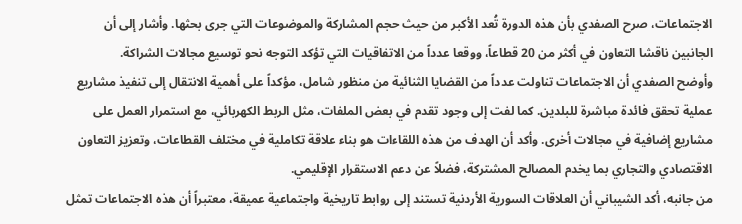الاجتماعات، صرح الصفدي بأن هذه الدورة تُعد الأكبر من حيث حجم المشاركة والموضوعات التي جرى بحثها. وأشار إلى أن الجانبين ناقشا التعاون في أكثر من 20 قطاعاً، ووقعا عدداً من الاتفاقيات التي تؤكد التوجه نحو توسيع مجالات الشراكة.
وأوضح الصفدي أن الاجتماعات تناولت عدداً من القضايا الثنائية من منظور شامل، مؤكداً على أهمية الانتقال إلى تنفيذ مشاريع عملية تحقق فائدة مباشرة للبلدين. كما لفت إلى وجود تقدم في بعض الملفات، مثل الربط الكهربائي، مع استمرار العمل على مشاريع إضافية في مجالات أخرى. وأكد أن الهدف من هذه اللقاءات هو بناء علاقة تكاملية في مختلف القطاعات، وتعزيز التعاون الاقتصادي والتجاري بما يخدم المصالح المشتركة، فضلاً عن دعم الاستقرار الإقليمي.
من جانبه، أكد الشيباني أن العلاقات السورية الأردنية تستند إلى روابط تاريخية واجتماعية عميقة، معتبراً أن هذه الاجتماعات تمثل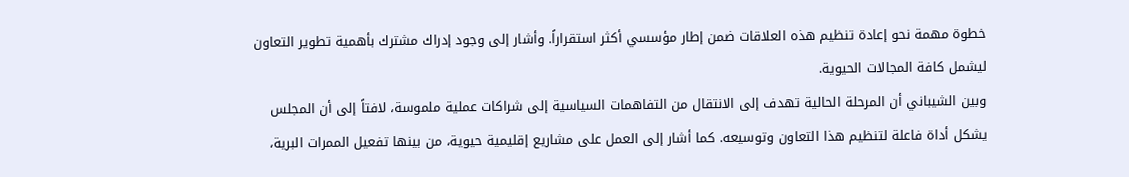خطوة مهمة نحو إعادة تنظيم هذه العلاقات ضمن إطار مؤسسي أكثر استقراراً. وأشار إلى وجود إدراك مشترك بأهمية تطوير التعاون ليشمل كافة المجالات الحيوية.
وبين الشيباني أن المرحلة الحالية تهدف إلى الانتقال من التفاهمات السياسية إلى شراكات عملية ملموسة، لافتاً إلى أن المجلس يشكل أداة فاعلة لتنظيم هذا التعاون وتوسيعه. كما أشار إلى العمل على مشاريع إقليمية حيوية، من بينها تفعيل الممرات البرية،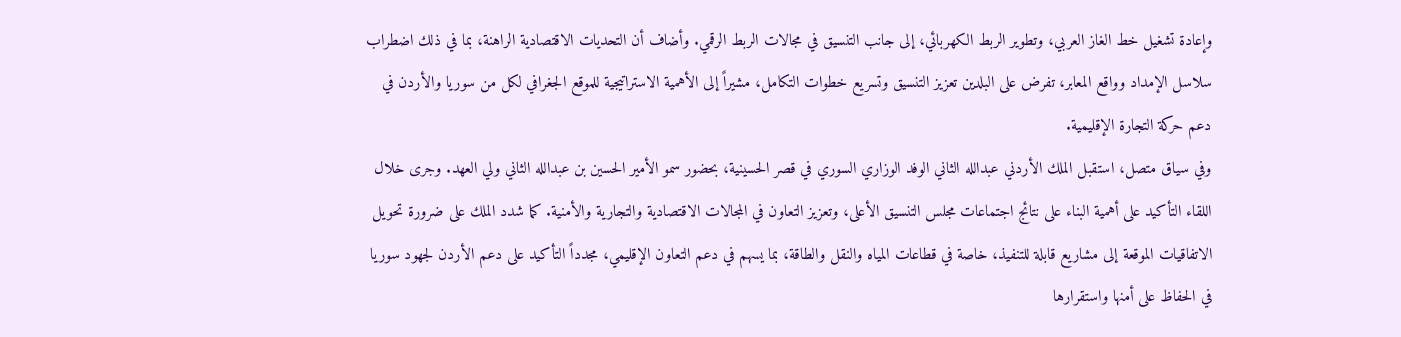وإعادة تشغيل خط الغاز العربي، وتطوير الربط الكهربائي، إلى جانب التنسيق في مجالات الربط الرقمي. وأضاف أن التحديات الاقتصادية الراهنة، بما في ذلك اضطراب سلاسل الإمداد وواقع المعابر، تفرض على البلدين تعزيز التنسيق وتسريع خطوات التكامل، مشيراً إلى الأهمية الاستراتيجية للموقع الجغرافي لكل من سوريا والأردن في دعم حركة التجارة الإقليمية.
وفي سياق متصل، استقبل الملك الأردني عبدالله الثاني الوفد الوزاري السوري في قصر الحسينية، بحضور سمو الأمير الحسين بن عبدالله الثاني ولي العهد. وجرى خلال اللقاء التأكيد على أهمية البناء على نتائج اجتماعات مجلس التنسيق الأعلى، وتعزيز التعاون في المجالات الاقتصادية والتجارية والأمنية. كما شدد الملك على ضرورة تحويل الاتفاقيات الموقعة إلى مشاريع قابلة للتنفيذ، خاصة في قطاعات المياه والنقل والطاقة، بما يسهم في دعم التعاون الإقليمي، مجدداً التأكيد على دعم الأردن لجهود سوريا في الحفاظ على أمنها واستقرارها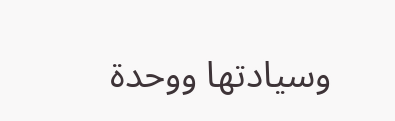وسيادتها ووحدة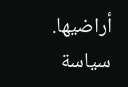أراضيها.
سياسة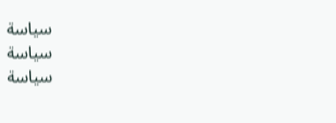سياسة
سياسة
سياسة